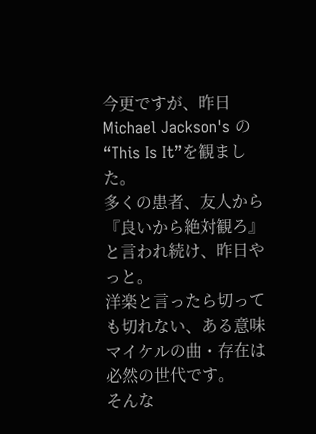今更ですが、昨日Michael Jackson's の“This Is It”を観ました。
多くの患者、友人から『良いから絶対観ろ』と言われ続け、昨日やっと。
洋楽と言ったら切っても切れない、ある意味マイケルの曲・存在は必然の世代です。
そんな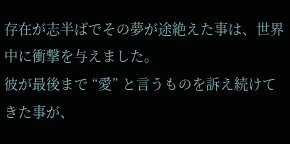存在が志半ばでその夢が途絶えた事は、世界中に衝撃を与えました。
彼が最後まで “愛” と言うものを訴え続けてきた事が、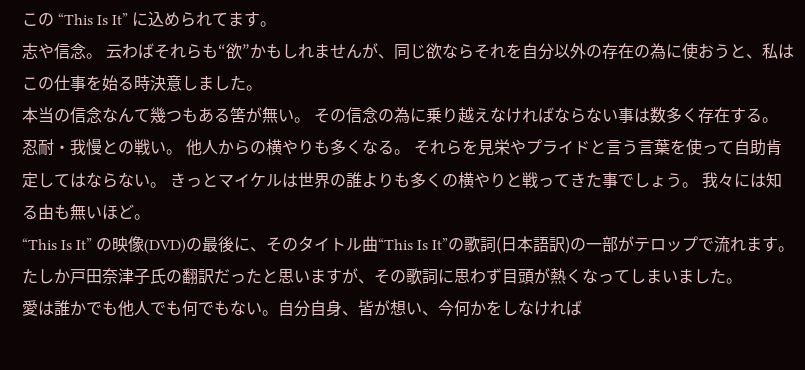この “This Is It” に込められてます。
志や信念。 云わばそれらも“欲”かもしれませんが、同じ欲ならそれを自分以外の存在の為に使おうと、私はこの仕事を始る時決意しました。
本当の信念なんて幾つもある筈が無い。 その信念の為に乗り越えなければならない事は数多く存在する。 忍耐・我慢との戦い。 他人からの横やりも多くなる。 それらを見栄やプライドと言う言葉を使って自助肯定してはならない。 きっとマイケルは世界の誰よりも多くの横やりと戦ってきた事でしょう。 我々には知る由も無いほど。
“This Is It” の映像(DVD)の最後に、そのタイトル曲“This Is It”の歌詞(日本語訳)の一部がテロップで流れます。 たしか戸田奈津子氏の翻訳だったと思いますが、その歌詞に思わず目頭が熱くなってしまいました。
愛は誰かでも他人でも何でもない。自分自身、皆が想い、今何かをしなければ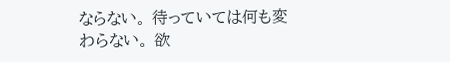ならない。 待っていては何も変わらない。 欲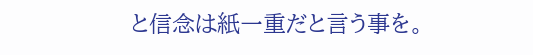と信念は紙一重だと言う事を。